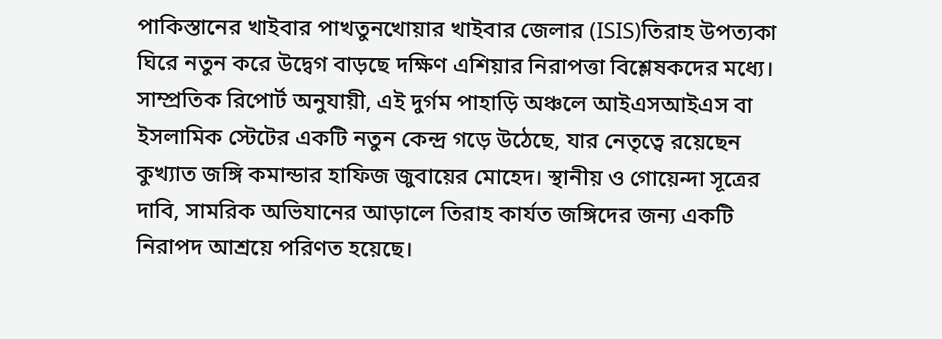পাকিস্তানের খাইবার পাখতুনখোয়ার খাইবার জেলার (ISIS)তিরাহ উপত্যকা ঘিরে নতুন করে উদ্বেগ বাড়ছে দক্ষিণ এশিয়ার নিরাপত্তা বিশ্লেষকদের মধ্যে। সাম্প্রতিক রিপোর্ট অনুযায়ী, এই দুর্গম পাহাড়ি অঞ্চলে আইএসআইএস বা ইসলামিক স্টেটের একটি নতুন কেন্দ্র গড়ে উঠেছে, যার নেতৃত্বে রয়েছেন কুখ্যাত জঙ্গি কমান্ডার হাফিজ জুবায়ের মোহেদ। স্থানীয় ও গোয়েন্দা সূত্রের দাবি, সামরিক অভিযানের আড়ালে তিরাহ কার্যত জঙ্গিদের জন্য একটি নিরাপদ আশ্রয়ে পরিণত হয়েছে।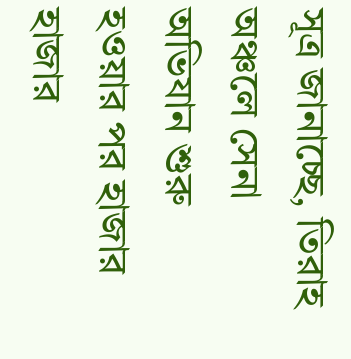সূত্র জানাচ্ছে, তিরাহ অঞ্চলে সেনা অভিযান শুরু হওয়ার পর হাজার হাজার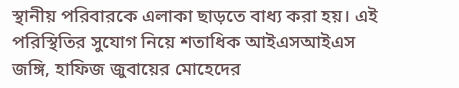স্থানীয় পরিবারকে এলাকা ছাড়তে বাধ্য করা হয়। এই পরিস্থিতির সুযোগ নিয়ে শতাধিক আইএসআইএস জঙ্গি, হাফিজ জুবায়ের মোহেদের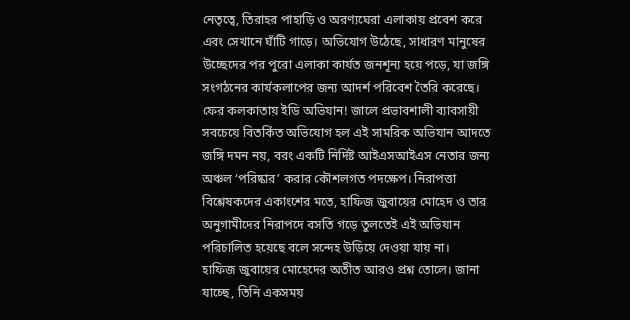নেতৃত্বে, তিরাহর পাহাড়ি ও অরণ্যঘেরা এলাকায় প্রবেশ করে এবং সেখানে ঘাঁটি গাড়ে। অভিযোগ উঠেছে, সাধারণ মানুষের উচ্ছেদের পর পুরো এলাকা কার্যত জনশূন্য হয়ে পড়ে, যা জঙ্গি সংগঠনের কার্যকলাপের জন্য আদর্শ পরিবেশ তৈরি করেছে।
ফের কলকাতায় ইডি অভিযান! জালে প্রভাবশালী ব্যাবসায়ী
সবচেয়ে বিতর্কিত অভিযোগ হল এই সামরিক অভিযান আদতে জঙ্গি দমন নয়, বরং একটি নির্দিষ্ট আইএসআইএস নেতার জন্য অঞ্চল ‘পরিষ্কার’ করার কৌশলগত পদক্ষেপ। নিরাপত্তা বিশ্লেষকদের একাংশের মতে, হাফিজ জুবায়ের মোহেদ ও তার অনুগামীদের নিরাপদে বসতি গড়ে তুলতেই এই অভিযান পরিচালিত হয়েছে বলে সন্দেহ উড়িয়ে দেওয়া যায় না।
হাফিজ জুবায়ের মোহেদের অতীত আরও প্রশ্ন তোলে। জানা যাচ্ছে, তিনি একসময়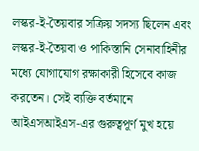লস্কর-ই-তৈয়বার সক্রিয় সদস্য ছিলেন এবং লস্কর-ই-তৈয়বা ও পাকিস্তানি সেনাবাহিনীর মধ্যে যোগাযোগ রক্ষাকারী হিসেবে কাজ করতেন। সেই ব্যক্তি বর্তমানে আইএসআইএস-এর গুরুত্বপূর্ণ মুখ হয়ে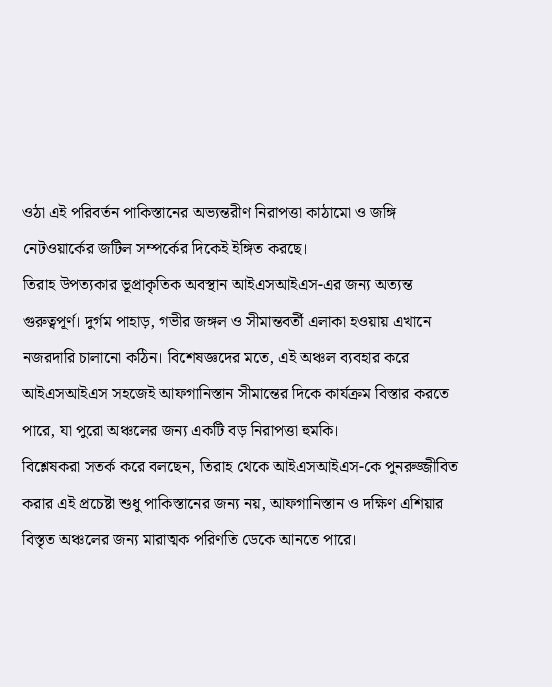ওঠা এই পরিবর্তন পাকিস্তানের অভ্যন্তরীণ নিরাপত্তা কাঠামো ও জঙ্গি নেটওয়ার্কের জটিল সম্পর্কের দিকেই ইঙ্গিত করছে।
তিরাহ উপত্যকার ভূপ্রাকৃতিক অবস্থান আইএসআইএস-এর জন্য অত্যন্ত গুরুত্বপূর্ণ। দুর্গম পাহাড়, গভীর জঙ্গল ও সীমান্তবর্তী এলাকা হওয়ায় এখানে নজরদারি চালানো কঠিন। বিশেষজ্ঞদের মতে, এই অঞ্চল ব্যবহার করে আইএসআইএস সহজেই আফগানিস্তান সীমান্তের দিকে কার্যক্রম বিস্তার করতে পারে, যা পুরো অঞ্চলের জন্য একটি বড় নিরাপত্তা হুমকি।
বিশ্লেষকরা সতর্ক করে বলছেন, তিরাহ থেকে আইএসআইএস-কে পুনরুজ্জীবিত করার এই প্রচেষ্টা শুধু পাকিস্তানের জন্য নয়, আফগানিস্তান ও দক্ষিণ এশিয়ার বিস্তৃত অঞ্চলের জন্য মারাত্মক পরিণতি ডেকে আনতে পারে।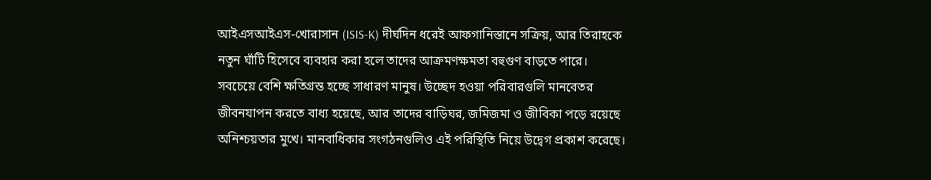আইএসআইএস-খোরাসান (ISIS-K) দীর্ঘদিন ধরেই আফগানিস্তানে সক্রিয়, আর তিরাহকে নতুন ঘাঁটি হিসেবে ব্যবহার করা হলে তাদের আক্রমণক্ষমতা বহুগুণ বাড়তে পারে।
সবচেয়ে বেশি ক্ষতিগ্রস্ত হচ্ছে সাধারণ মানুষ। উচ্ছেদ হওয়া পরিবারগুলি মানবেতর জীবনযাপন করতে বাধ্য হয়েছে, আর তাদের বাড়িঘর, জমিজমা ও জীবিকা পড়ে রয়েছে অনিশ্চয়তার মুখে। মানবাধিকার সংগঠনগুলিও এই পরিস্থিতি নিয়ে উদ্বেগ প্রকাশ করেছে।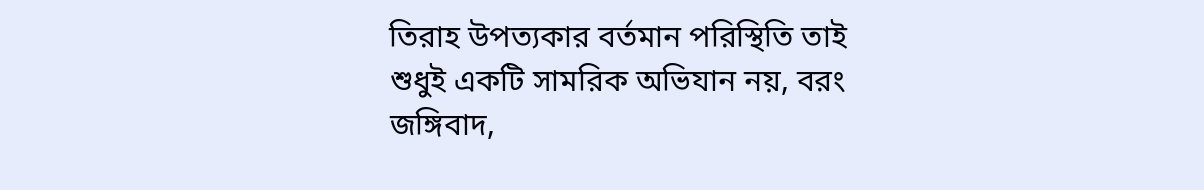তিরাহ উপত্যকার বর্তমান পরিস্থিতি তাই শুধুই একটি সামরিক অভিযান নয়, বরং জঙ্গিবাদ,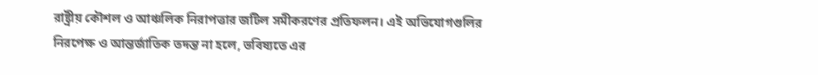রাষ্ট্রীয় কৌশল ও আঞ্চলিক নিরাপত্তার জটিল সমীকরণের প্রতিফলন। এই অভিযোগগুলির নিরপেক্ষ ও আন্তর্জাতিক তদন্ত না হলে, ভবিষ্যতে এর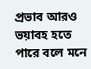প্রভাব আরও ভয়াবহ হতে পারে বলে মনে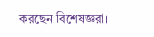করছেন বিশেষজ্ঞরা।